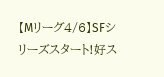【Mリーグ4/6】SFシリーズスタート!好ス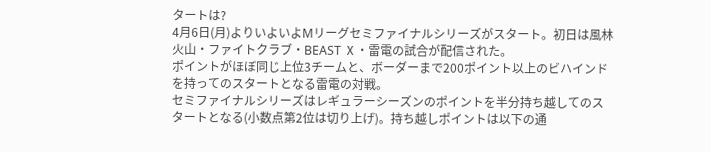タートは?
4月6日(月)よりいよいよMリーグセミファイナルシリーズがスタート。初日は風林火山・ファイトクラブ・BEAST Ⅹ・雷電の試合が配信された。
ポイントがほぼ同じ上位3チームと、ボーダーまで200ポイント以上のビハインドを持ってのスタートとなる雷電の対戦。
セミファイナルシリーズはレギュラーシーズンのポイントを半分持ち越してのスタートとなる(小数点第2位は切り上げ)。持ち越しポイントは以下の通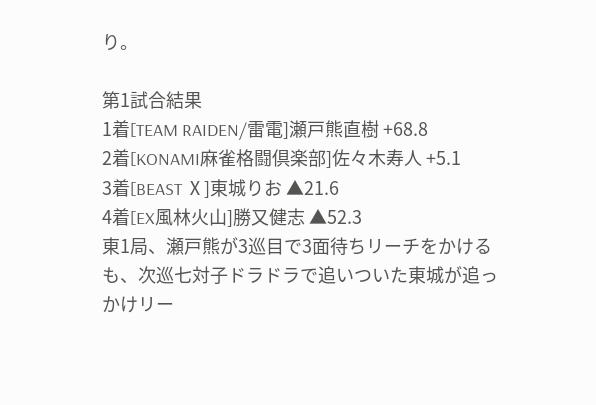り。

第1試合結果
1着[TEAM RAIDEN/雷電]瀬戸熊直樹 +68.8
2着[KONAMI麻雀格闘倶楽部]佐々木寿人 +5.1
3着[BEAST Ⅹ]東城りお ▲21.6
4着[EX風林火山]勝又健志 ▲52.3
東1局、瀬戸熊が3巡目で3面待ちリーチをかけるも、次巡七対子ドラドラで追いついた東城が追っかけリー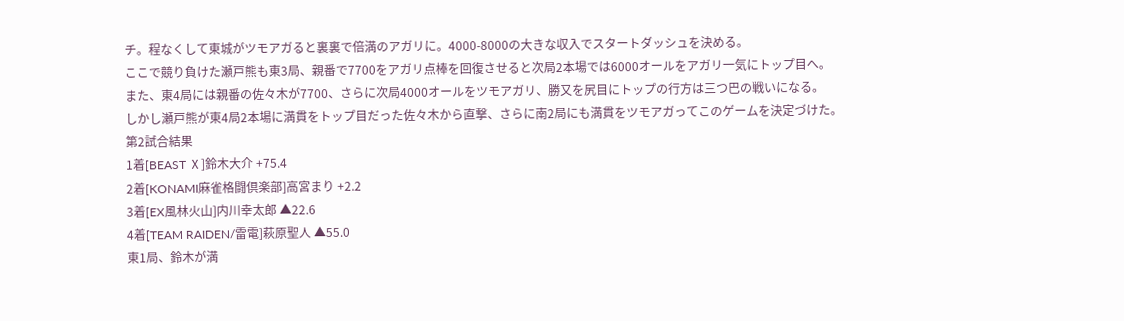チ。程なくして東城がツモアガると裏裏で倍満のアガリに。4000-8000の大きな収入でスタートダッシュを決める。
ここで競り負けた瀬戸熊も東3局、親番で7700をアガリ点棒を回復させると次局2本場では6000オールをアガリ一気にトップ目へ。
また、東4局には親番の佐々木が7700、さらに次局4000オールをツモアガリ、勝又を尻目にトップの行方は三つ巴の戦いになる。
しかし瀬戸熊が東4局2本場に満貫をトップ目だった佐々木から直撃、さらに南2局にも満貫をツモアガってこのゲームを決定づけた。
第2試合結果
1着[BEAST Ⅹ]鈴木大介 +75.4
2着[KONAMI麻雀格闘倶楽部]高宮まり +2.2
3着[EX風林火山]内川幸太郎 ▲22.6
4着[TEAM RAIDEN/雷電]萩原聖人 ▲55.0
東1局、鈴木が満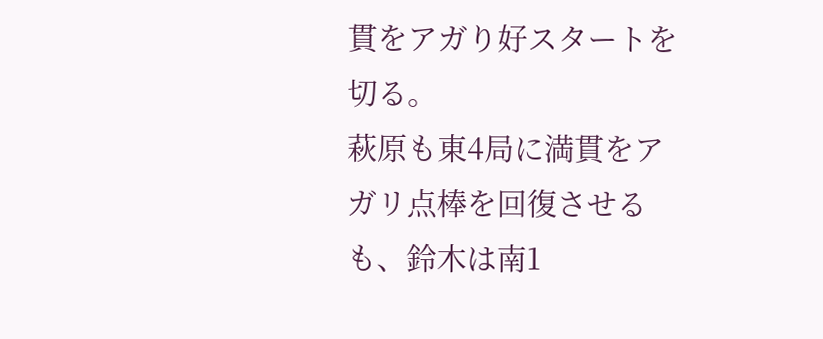貫をアガり好スタートを切る。
萩原も東4局に満貫をアガリ点棒を回復させるも、鈴木は南1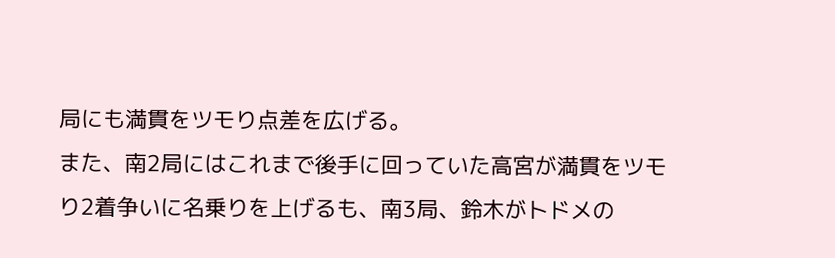局にも満貫をツモり点差を広げる。
また、南2局にはこれまで後手に回っていた高宮が満貫をツモり2着争いに名乗りを上げるも、南3局、鈴木がトドメの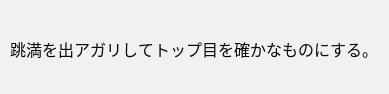跳満を出アガリしてトップ目を確かなものにする。